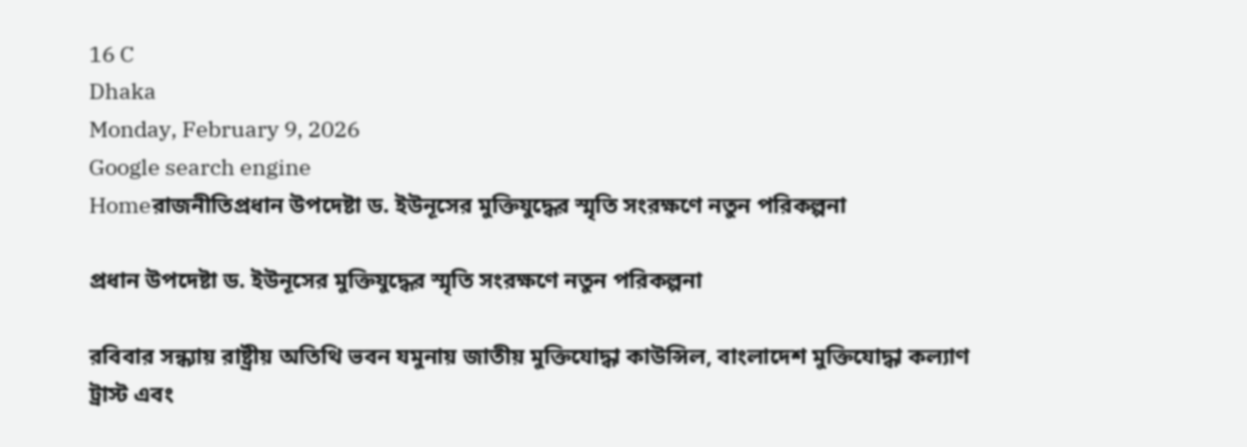16 C
Dhaka
Monday, February 9, 2026
Google search engine
Homeরাজনীতিপ্রধান উপদেষ্টা ড. ইউনূসের মুক্তিযুদ্ধের স্মৃতি সংরক্ষণে নতুন পরিকল্পনা

প্রধান উপদেষ্টা ড. ইউনূসের মুক্তিযুদ্ধের স্মৃতি সংরক্ষণে নতুন পরিকল্পনা

রবিবার সন্ধ্যায় রাষ্ট্রীয় অতিথি ভবন যমুনায় জাতীয় মুক্তিযোদ্ধা কাউন্সিল, বাংলাদেশ মুক্তিযোদ্ধা কল্যাণ ট্রাস্ট এবং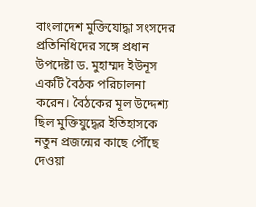বাংলাদেশ মুক্তিযোদ্ধা সংসদের প্রতিনিধিদের সঙ্গে প্রধান উপদেষ্টা ড. মুহাম্মদ ইউনূস একটি বৈঠক পরিচালনা করেন। বৈঠকের মূল উদ্দেশ্য ছিল মুক্তিযুদ্ধের ইতিহাসকে নতুন প্রজন্মের কাছে পৌঁছে দেওয়া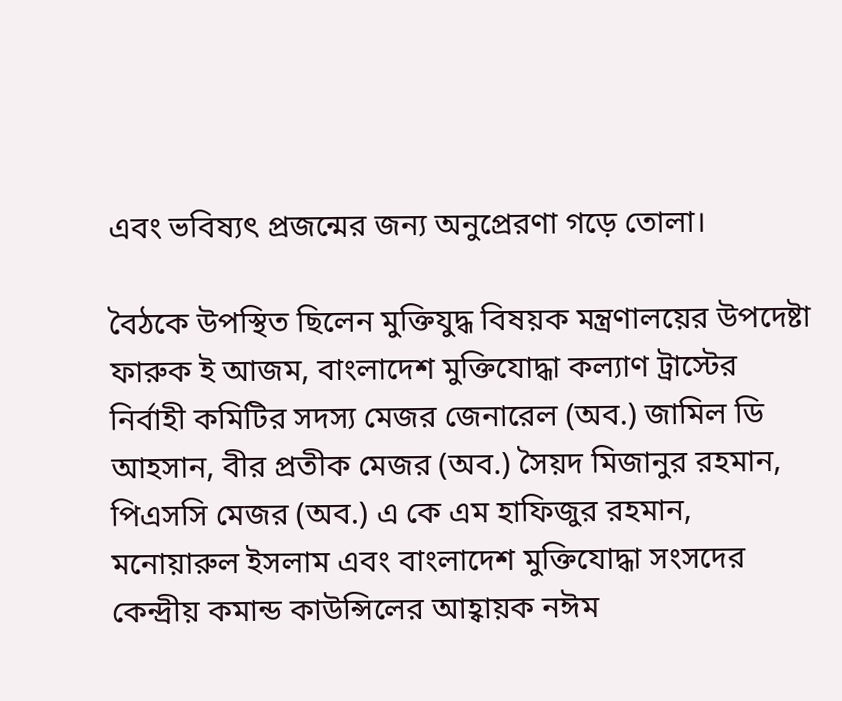এবং ভবিষ্যৎ প্রজন্মের জন্য অনুপ্রেরণা গড়ে তোলা।

বৈঠকে উপস্থিত ছিলেন মুক্তিযুদ্ধ বিষয়ক মন্ত্রণালয়ের উপদেষ্টা ফারুক ই আজম, বাংলাদেশ মুক্তিযোদ্ধা কল্যাণ ট্রাস্টের নির্বাহী কমিটির সদস্য মেজর জেনারেল (অব.) জামিল ডি আহসান, বীর প্রতীক মেজর (অব.) সৈয়দ মিজানুর রহমান, পিএসসি মেজর (অব.) এ কে এম হাফিজুর রহমান, মনোয়ারুল ইসলাম এবং বাংলাদেশ মুক্তিযোদ্ধা সংসদের কেন্দ্রীয় কমান্ড কাউন্সিলের আহ্বায়ক নঈম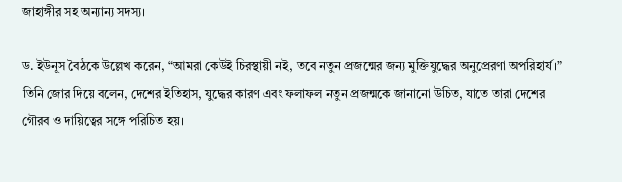জাহাঙ্গীর সহ অন্যান্য সদস্য।

ড. ইউনূস বৈঠকে উল্লেখ করেন, “আমরা কেউই চিরস্থায়ী নই, তবে নতুন প্রজন্মের জন্য মুক্তিযুদ্ধের অনুপ্রেরণা অপরিহার্য।” তিনি জোর দিয়ে বলেন, দেশের ইতিহাস, যুদ্ধের কারণ এবং ফলাফল নতুন প্রজন্মকে জানানো উচিত, যাতে তারা দেশের গৌরব ও দায়িত্বের সঙ্গে পরিচিত হয়।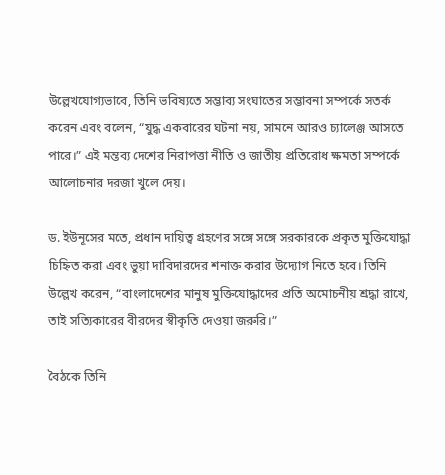উল্লেখযোগ্যভাবে, তিনি ভবিষ্যতে সম্ভাব্য সংঘাতের সম্ভাবনা সম্পর্কে সতর্ক করেন এবং বলেন, “যুদ্ধ একবারের ঘটনা নয়, সামনে আরও চ্যালেঞ্জ আসতে পারে।” এই মন্তব্য দেশের নিরাপত্তা নীতি ও জাতীয় প্রতিরোধ ক্ষমতা সম্পর্কে আলোচনার দরজা খুলে দেয়।

ড. ইউনূসের মতে, প্রধান দায়িত্ব গ্রহণের সঙ্গে সঙ্গে সরকারকে প্রকৃত মুক্তিযোদ্ধা চিহ্নিত করা এবং ভুয়া দাবিদারদের শনাক্ত করার উদ্যোগ নিতে হবে। তিনি উল্লেখ করেন, “বাংলাদেশের মানুষ মুক্তিযোদ্ধাদের প্রতি অমোচনীয় শ্রদ্ধা রাখে, তাই সত্যিকারের বীরদের স্বীকৃতি দেওয়া জরুরি।”

বৈঠকে তিনি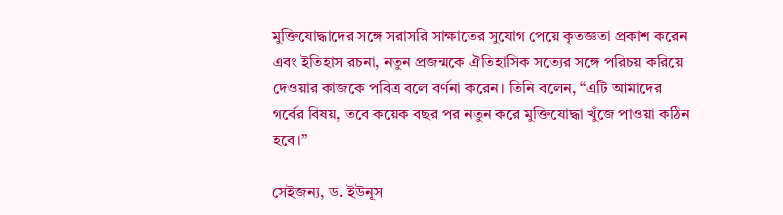মুক্তিযোদ্ধাদের সঙ্গে সরাসরি সাক্ষাতের সুযোগ পেয়ে কৃতজ্ঞতা প্রকাশ করেন এবং ইতিহাস রচনা, নতুন প্রজন্মকে ঐতিহাসিক সত্যের সঙ্গে পরিচয় করিয়ে দেওয়ার কাজকে পবিত্র বলে বর্ণনা করেন। তিনি বলেন, “এটি আমাদের গর্বের বিষয়, তবে কয়েক বছর পর নতুন করে মুক্তিযোদ্ধা খুঁজে পাওয়া কঠিন হবে।”

সেইজন্য, ড. ইউনূস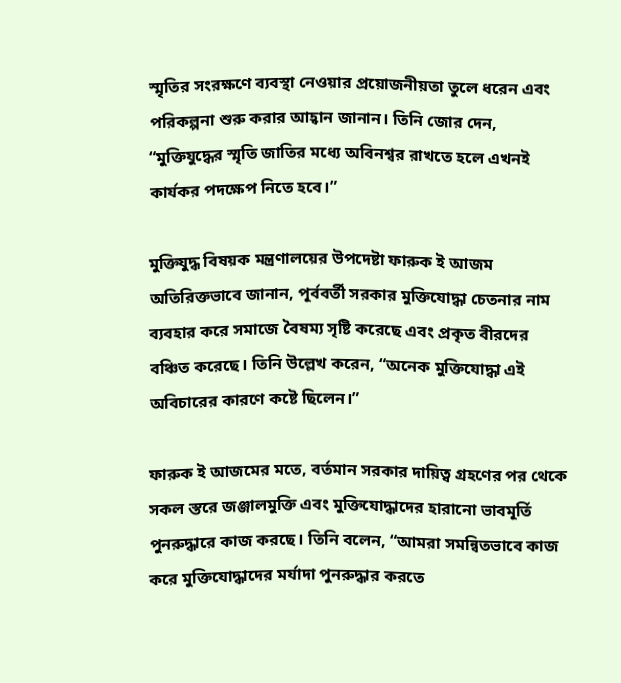স্মৃতির সংরক্ষণে ব্যবস্থা নেওয়ার প্রয়োজনীয়তা তুলে ধরেন এবং পরিকল্পনা শুরু করার আহ্বান জানান। তিনি জোর দেন, “মুক্তিযুদ্ধের স্মৃতি জাতির মধ্যে অবিনশ্বর রাখতে হলে এখনই কার্যকর পদক্ষেপ নিতে হবে।”

মুক্তিযুদ্ধ বিষয়ক মন্ত্রণালয়ের উপদেষ্টা ফারুক ই আজম অতিরিক্তভাবে জানান, পূর্ববর্তী সরকার মুক্তিযোদ্ধা চেতনার নাম ব্যবহার করে সমাজে বৈষম্য সৃষ্টি করেছে এবং প্রকৃত বীরদের বঞ্চিত করেছে। তিনি উল্লেখ করেন, “অনেক মুক্তিযোদ্ধা এই অবিচারের কারণে কষ্টে ছিলেন।”

ফারুক ই আজমের মতে, বর্তমান সরকার দায়িত্ব গ্রহণের পর থেকে সকল স্তরে জঞ্জালমুক্তি এবং মুক্তিযোদ্ধাদের হারানো ভাবমূর্তি পুনরুদ্ধারে কাজ করছে। তিনি বলেন, “আমরা সমন্বিতভাবে কাজ করে মুক্তিযোদ্ধাদের মর্যাদা পুনরুদ্ধার করতে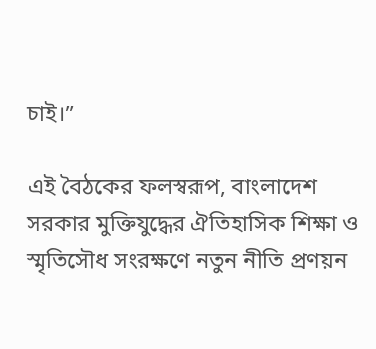চাই।”

এই বৈঠকের ফলস্বরূপ, বাংলাদেশ সরকার মুক্তিযুদ্ধের ঐতিহাসিক শিক্ষা ও স্মৃতিসৌধ সংরক্ষণে নতুন নীতি প্রণয়ন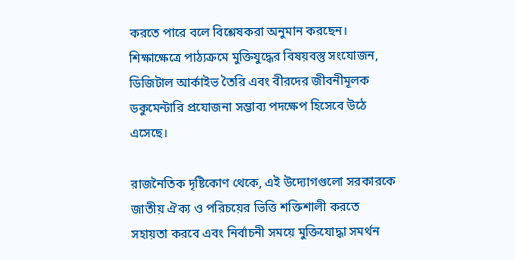করতে পারে বলে বিশ্লেষকরা অনুমান করছেন। শিক্ষাক্ষেত্রে পাঠ্যক্রমে মুক্তিযুদ্ধের বিষয়বস্তু সংযোজন, ডিজিটাল আর্কাইভ তৈরি এবং বীরদের জীবনীমূলক ডকুমেন্টারি প্রযোজনা সম্ভাব্য পদক্ষেপ হিসেবে উঠে এসেছে।

রাজনৈতিক দৃষ্টিকোণ থেকে, এই উদ্যোগগুলো সরকারকে জাতীয় ঐক্য ও পরিচয়ের ভিত্তি শক্তিশালী করতে সহায়তা করবে এবং নির্বাচনী সময়ে মুক্তিযোদ্ধা সমর্থন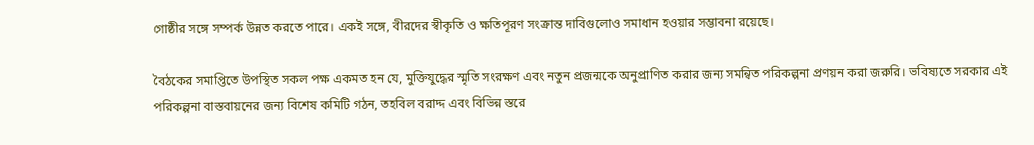গোষ্ঠীর সঙ্গে সম্পর্ক উন্নত করতে পারে। একই সঙ্গে, বীরদের স্বীকৃতি ও ক্ষতিপূরণ সংক্রান্ত দাবিগুলোও সমাধান হওয়ার সম্ভাবনা রয়েছে।

বৈঠকের সমাপ্তিতে উপস্থিত সকল পক্ষ একমত হন যে, মুক্তিযুদ্ধের স্মৃতি সংরক্ষণ এবং নতুন প্রজন্মকে অনুপ্রাণিত করার জন্য সমন্বিত পরিকল্পনা প্রণয়ন করা জরুরি। ভবিষ্যতে সরকার এই পরিকল্পনা বাস্তবায়নের জন্য বিশেষ কমিটি গঠন, তহবিল বরাদ্দ এবং বিভিন্ন স্তরে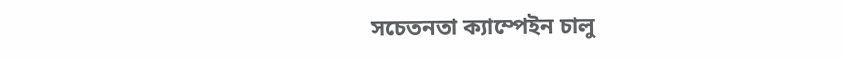সচেতনতা ক্যাম্পেইন চালু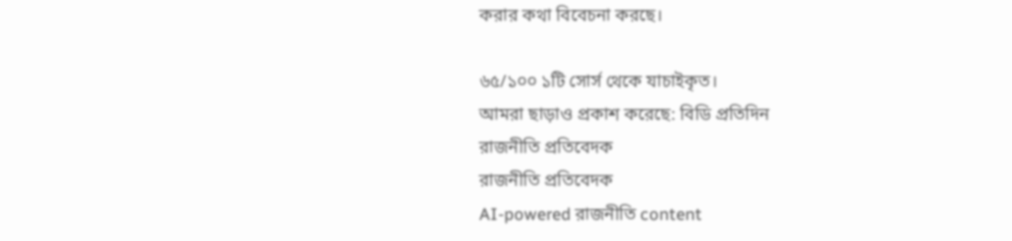করার কথা বিবেচনা করছে।

৬৫/১০০ ১টি সোর্স থেকে যাচাইকৃত।
আমরা ছাড়াও প্রকাশ করেছে: বিডি প্রতিদিন
রাজনীতি প্রতিবেদক
রাজনীতি প্রতিবেদক
AI-powered রাজনীতি content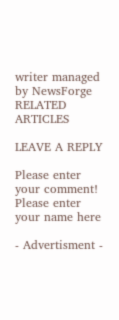writer managed by NewsForge
RELATED ARTICLES

LEAVE A REPLY

Please enter your comment!
Please enter your name here

- Advertisment -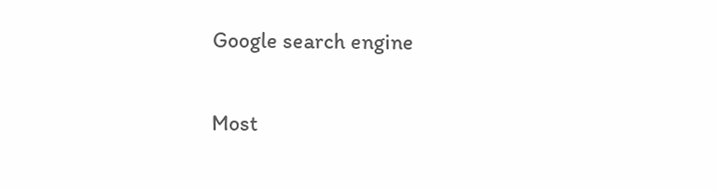Google search engine

Most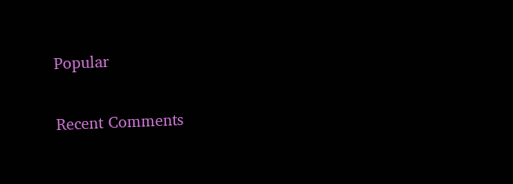Popular

Recent Comments